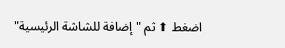اضغط ⬆ ثم "إضافة للشاشة الرئيسية"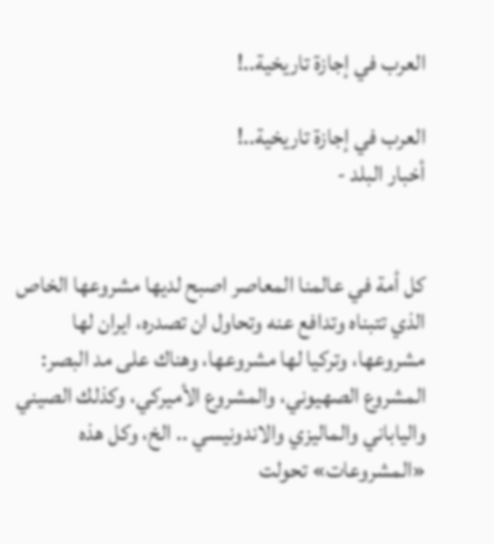العرب في إجازة تاريخية..!

العرب في إجازة تاريخية..!
أخبار البلد -


كل أمة في عالمنا المعاصر اصبح لديها مشروعها الخاص الذي تتبناه وتدافع عنه وتحاول ان تصدره، ايران لها مشروعها، وتركيا لها مشروعها، وهناك على مد البصر: المشروع الصهيوني، والمشروع الأميركي، وكذلك الصيني والياباني والماليزي والاندونيسي .. الخ، وكل هذه «المشروعات» تحولت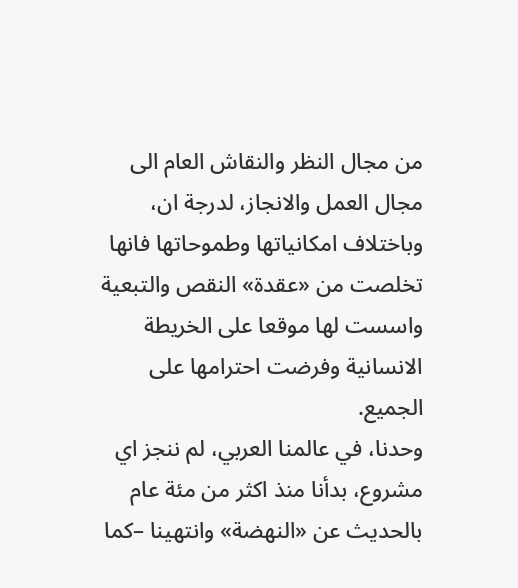من مجال النظر والنقاش العام الى مجال العمل والانجاز، لدرجة ان، وباختلاف امكانياتها وطموحاتها فانها تخلصت من «عقدة» النقص والتبعية واسست لها موقعا على الخريطة الانسانية وفرضت احترامها على الجميع.
وحدنا، في عالمنا العربي، لم ننجز اي مشروع، بدأنا منذ اكثر من مئة عام بالحديث عن «النهضة» وانتهينا –كما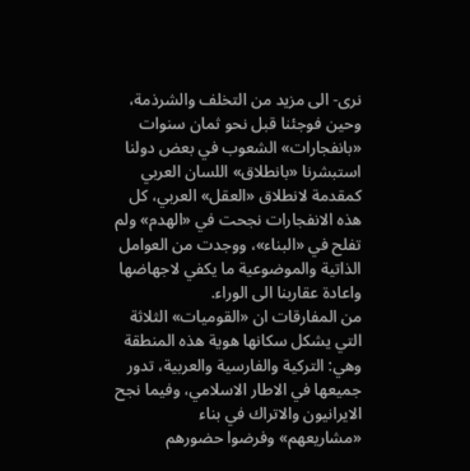نرى- الى مزيد من التخلف والشرذمة، وحين فوجئنا قبل نحو ثمان سنوات «بانفجارات» الشعوب في بعض دولنا استبشرنا «بانطلاق» اللسان العربي كمقدمة لانطلاق «العقل» العربي، كل هذه الانفجارات نجحت في «الهدم» ولم تفلح في «البناء»، ووجدت من العوامل الذاتية والموضوعية ما يكفي لاجهاضها واعادة عقاربنا الى الوراء.
من المفارقات ان «القوميات» الثلاثة التي يشكل سكانها هوية هذه المنطقة وهي: التركية والفارسية والعربية، تدور جميعها في الاطار الاسلامي، وفيما نجح الايرانيون والاتراك في بناء «مشاريعهم» وفرضوا حضورهم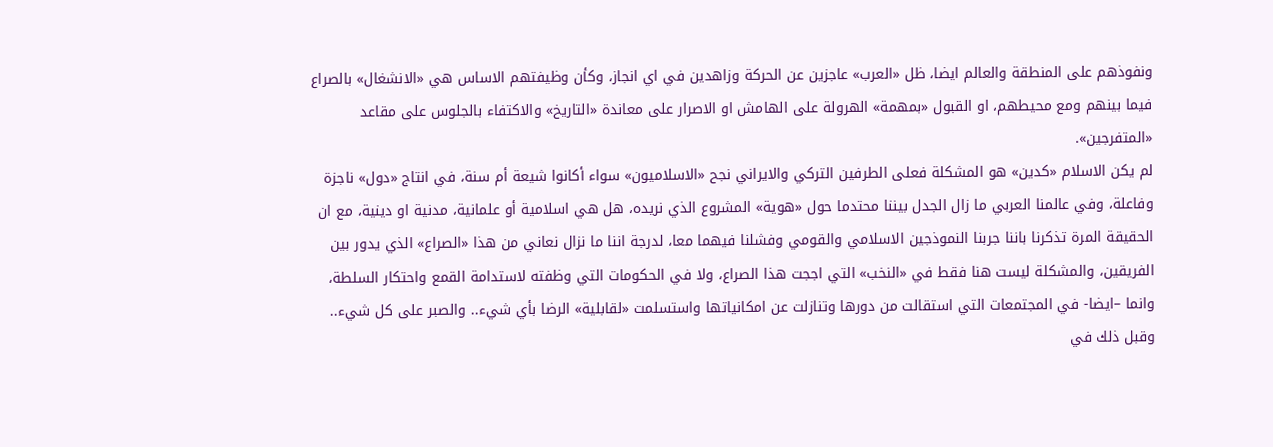ونفوذهم على المنطقة والعالم ايضا، ظل «العرب» عاجزين عن الحركة وزاهدين في اي انجاز، وكأن وظيفتهم الاساس هي «الانشغال» بالصراع فيما بينهم ومع محيطهم، او القبول «بمهمة» الهرولة على الهامش او الاصرار على معاندة «التاريخ» والاكتفاء بالجلوس على مقاعد «المتفرجين».
لم يكن الاسلام «كدين» هو المشكلة فعلى الطرفين التركي والايراني نجح «الاسلاميون» سواء أكانوا شيعة أم سنة، في انتاج «دول» ناجزة وفاعلة، وفي عالمنا العربي ما زال الجدل بيننا محتدما حول «هوية» المشروع الذي نريده، هل هي اسلامية أو علمانية، مدنية او دينية، مع ان الحقيقة المرة تذكرنا باننا جربنا النموذجين الاسلامي والقومي وفشلنا فيهما معا، لدرجة اننا ما نزال نعاني من هذا «الصراع» الذي يدور بين الفريقين، والمشكلة ليست هنا فقط في «النخب» التي اججت هذا الصراع، ولا في الحكومات التي وظفته لاستدامة القمع واحتكار السلطة، وانما –ايضا- في المجتمعات التي استقالت من دورها وتنازلت عن امكانياتها واستسلمت «لقابلية» الرضا بأي شيء.. والصبر على كل شيء.. وقبل ذلك في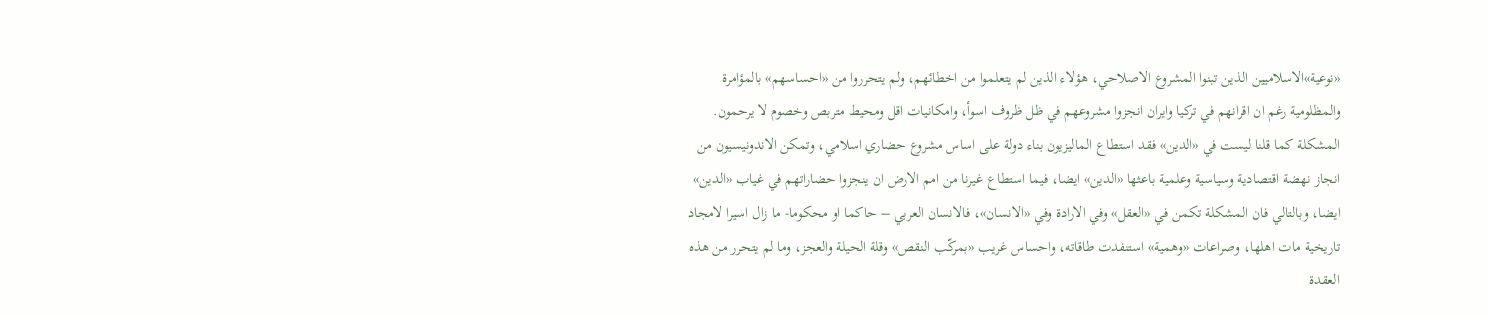«نوعية»الاسلاميين الذين تبنوا المشروع الاصلاحي، هؤلاء الذين لم يتعلموا من اخطائهم، ولم يتحرروا من «احساسهم» بالمؤامرة والمظلومية رغم ان اقرانهم في تركيا وايران انجزوا مشروعهم في ظل ظروف اسوأ، وامكانيات اقل ومحيط متربص وخصوم لا يرحمون.
المشكلة كما قلنا ليست في «الدين» فقد استطاع الماليزيون بناء دولة على اساس مشروع حضاري اسلامي، وتمكن الاندونيسيون من انجاز نهضة اقتصادية وسياسية وعلمية باعثها «الدين» ايضا، فيما استطاع غيرنا من امم الارض ان ينجزوا حضاراتهم في غياب «الدين» ايضا، وبالتالي فان المشكلة تكمن في «العقل» وفي الارادة وفي «الانسان»، فالانسان العربي – حاكما او محكوما- ما زال اسيرا لامجاد تاريخية مات اهلها، وصراعات «وهمية» استنفدت طاقاته، واحساس غريب «بمركّب النقص» وقلة الحيلة والعجز، وما لم يتحرر من هذه العقدة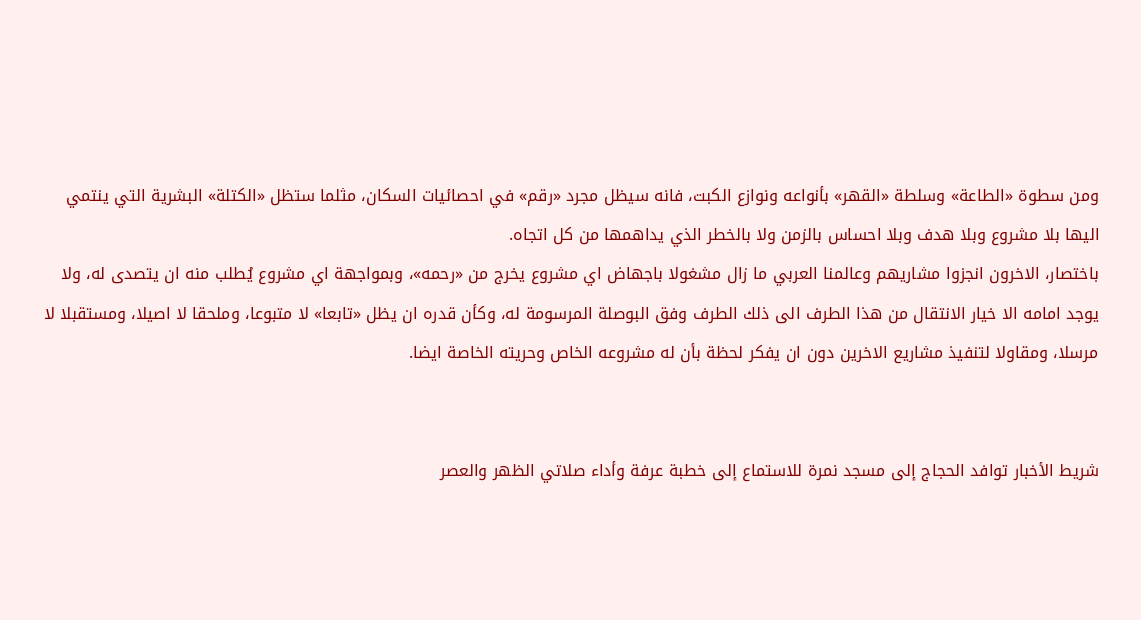ومن سطوة «الطاعة» وسلطة «القهر» بأنواعه ونوازع الكبت، فانه سيظل مجرد «رقم» في احصائيات السكان، مثلما ستظل «الكتلة» البشرية التي ينتمي اليها بلا مشروع وبلا هدف وبلا احساس بالزمن ولا بالخطر الذي يداهمها من كل اتجاه.
باختصار، الاخرون انجزوا مشاريهم وعالمنا العربي ما زال مشغولا باجهاض اي مشروع يخرج من «رحمه»، وبمواجهة اي مشروع يُطلب منه ان يتصدى له، ولا يوجد امامه الا خيار الانتقال من هذا الطرف الى ذلك الطرف وفق البوصلة المرسومة له، وكأن قدره ان يظل «تابعا» لا متبوعا، وملحقا لا اصيلا، ومستقبلا لا مرسلا، ومقاولا لتنفيذ مشاريع الاخرين دون ان يفكر لحظة بأن له مشروعه الخاص وحريته الخاصة ايضا.


شريط الأخبار توافد الحجاج إلى مسجد نمرة للاستماع إلى خطبة عرفة وأداء صلاتي الظهر والعصر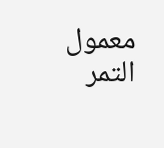معمول التمر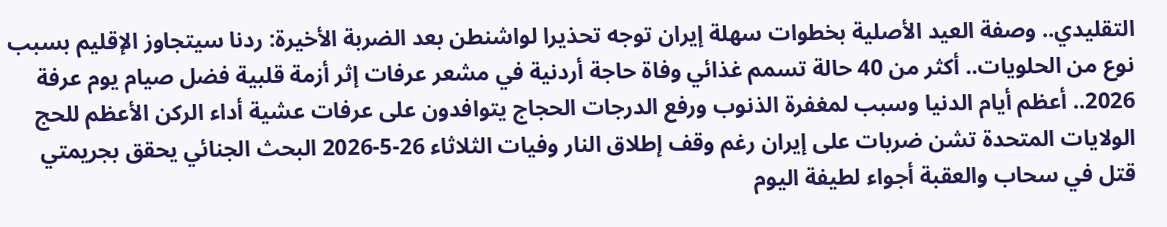التقليدي.. وصفة العيد الأصلية بخطوات سهلة إيران توجه تحذيرا لواشنطن بعد الضربة الأخيرة: ردنا سيتجاوز الإقليم بسبب نوع من الحلويات.. أكثر من 40 حالة تسمم غذائي وفاة حاجة أردنية في مشعر عرفات إثر أزمة قلبية فضل صيام يوم عرفة 2026.. أعظم أيام الدنيا وسبب لمغفرة الذنوب ورفع الدرجات الحجاج يتوافدون على عرفات عشية أداء الركن الأعظم للحج الولايات المتحدة تشن ضربات على إيران رغم وقف إطلاق النار وفيات الثلاثاء 26-5-2026 البحث الجنائي يحقق بجريمتي قتل في سحاب والعقبة أجواء لطيفة اليوم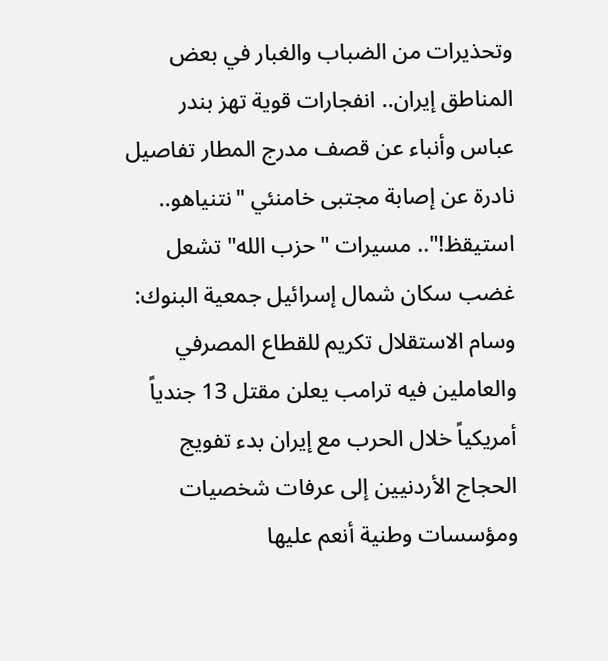وتحذيرات من الضباب والغبار في بعض المناطق إيران.. انفجارات قوية تهز بندر عباس وأنباء عن قصف مدرج المطار تفاصيل نادرة عن إصابة مجتبى خامنئي "نتنياهو.. استيقظ!".. مسيرات "حزب الله" تشعل غضب سكان شمال إسرائيل جمعية البنوك: وسام الاستقلال تكريم للقطاع المصرفي والعاملين فيه ترامب يعلن مقتل 13 جندياً أمريكياً خلال الحرب مع إيران بدء تفويج الحجاج الأردنيين إلى عرفات شخصيات ومؤسسات وطنية أنعم عليها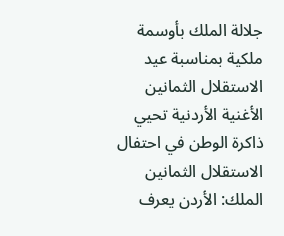جلالة الملك بأوسمة ملكية بمناسبة عيد الاستقلال الثمانين الأغنية الأردنية تحيي ذاكرة الوطن في احتفال الاستقلال الثمانين الملك: الأردن يعرف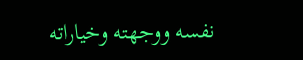نفسه ووجهته وخياراته